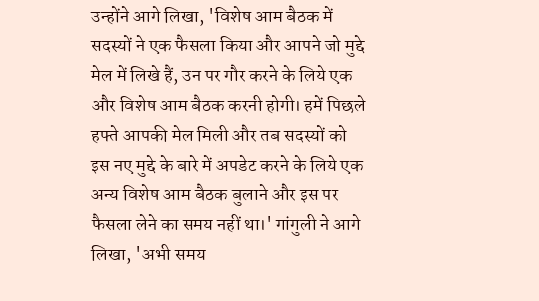उन्होंने आगे लिखा, 'विशेष आम बैठक में सदस्यों ने एक फैसला किया और आपने जो मुद्दे मेल में लिखे हैं, उन पर गौर करने के लिये एक और विशेष आम बैठक करनी होगी। हमें पिछले हफ्ते आपकी मेल मिली और तब सदस्यों को इस नए मुद्दे के बारे में अपडेट करने के लिये एक अन्य विशेष आम बैठक बुलाने और इस पर फैसला लेने का समय नहीं था।' गांगुली ने आगे लिखा, 'अभी समय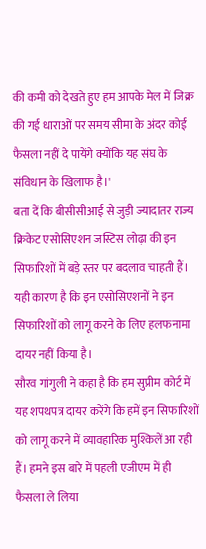की कमी को देखते हुए हम आपके मेल में जिक्र की गई धाराओं पर समय सीमा के अंदर कोई फैसला नहीं दे पायेंगे क्योंकि यह संघ के संविधान के खिलाफ है।'
बता दें कि बीसीसीआई से जुड़ी ज्यादातर राज्य क्रिकेट एसोसिएशन जस्टिस लोढ़ा की इन सिफारिशों में बड़े स्तर पर बदलाव चाहती हैं। यही कारण है कि इन एसोसिएशनों ने इन सिफारिशों को लागू करने के लिए हलफनामा दायर नहीं किया है।
सौरव गांगुली ने कहा है कि हम सुप्रीम कोर्ट में यह शपथपत्र दायर करेंगे कि हमें इन सिफारिशों को लागू करने में व्यावहारिक मुश्किलें आ रही हैं। हमने इस बारे में पहली एजीएम में ही फैसला ले लिया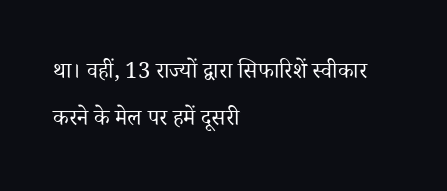था। वहीं, 13 राज्यों द्वारा सिफारिशें स्वीकार करने के मेल पर हमें दूसरी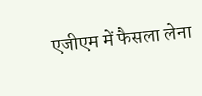एजीएम में फैसला लेना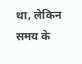था, लेकिन समय के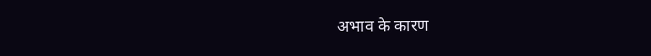अभाव के कारण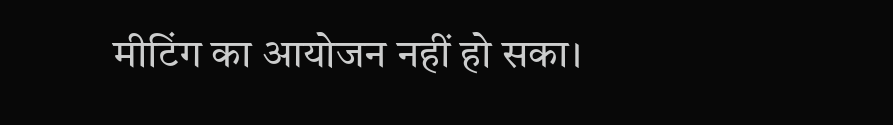मीटिंग का आयोजन नहीं हो सका।